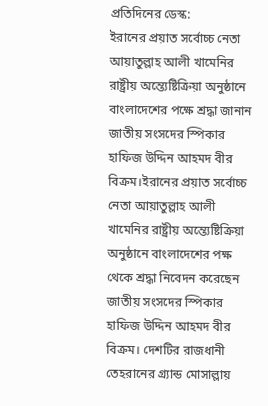প্রতিদিনের ডেস্ক:
ইরানের প্রয়াত সর্বোচ্চ নেতা আয়াতুল্লাহ আলী খামেনির রাষ্ট্রীয় অন্ত্যেষ্টিক্রিয়া অনুষ্ঠানে বাংলাদেশের পক্ষে শ্রদ্ধা জানান জাতীয় সংসদের স্পিকার হাফিজ উদ্দিন আহমদ বীর বিক্রম।ইরানের প্রয়াত সর্বোচ্চ নেতা আয়াতুল্লাহ আলী খামেনির রাষ্ট্রীয় অন্ত্যেষ্টিক্রিয়া অনুষ্ঠানে বাংলাদেশের পক্ষ থেকে শ্রদ্ধা নিবেদন করেছেন জাতীয় সংসদের স্পিকার হাফিজ উদ্দিন আহমদ বীর বিক্রম। দেশটির রাজধানী তেহরানের গ্র্যান্ড মোসাল্লায়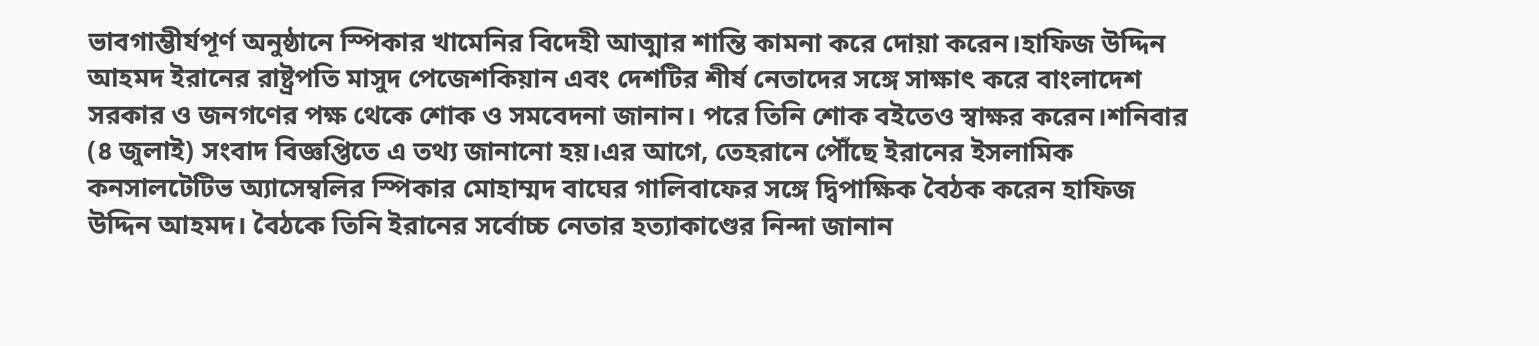ভাবগাম্ভীর্যপূর্ণ অনুষ্ঠানে স্পিকার খামেনির বিদেহী আত্মার শান্তি কামনা করে দোয়া করেন।হাফিজ উদ্দিন আহমদ ইরানের রাষ্ট্রপতি মাসুদ পেজেশকিয়ান এবং দেশটির শীর্ষ নেতাদের সঙ্গে সাক্ষাৎ করে বাংলাদেশ সরকার ও জনগণের পক্ষ থেকে শোক ও সমবেদনা জানান। পরে তিনি শোক বইতেও স্বাক্ষর করেন।শনিবার (৪ জুলাই) সংবাদ বিজ্ঞপ্তিতে এ তথ্য জানানো হয়।এর আগে, তেহরানে পৌঁছে ইরানের ইসলামিক কনসালটেটিভ অ্যাসেম্বলির স্পিকার মোহাম্মদ বাঘের গালিবাফের সঙ্গে দ্বিপাক্ষিক বৈঠক করেন হাফিজ উদ্দিন আহমদ। বৈঠকে তিনি ইরানের সর্বোচ্চ নেতার হত্যাকাণ্ডের নিন্দা জানান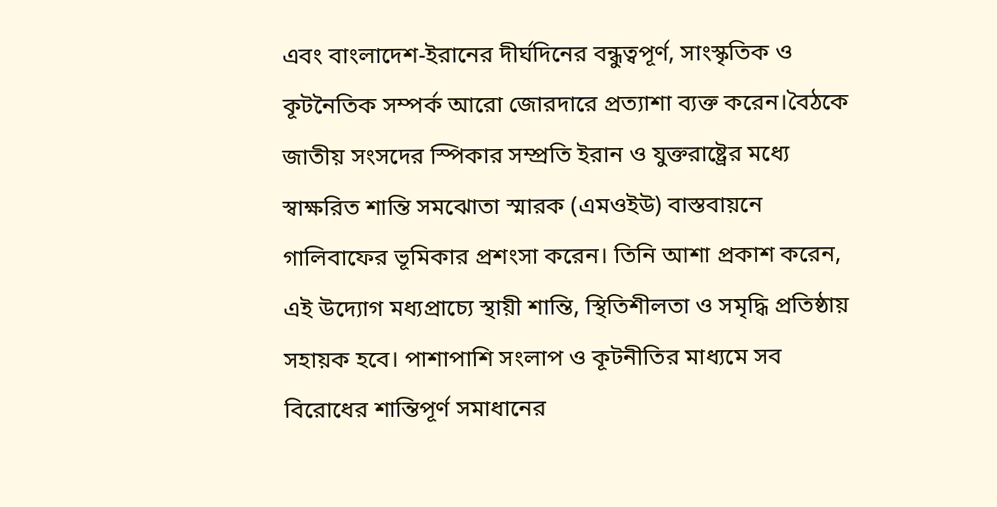এবং বাংলাদেশ-ইরানের দীর্ঘদিনের বন্ধুত্বপূর্ণ, সাংস্কৃতিক ও কূটনৈতিক সম্পর্ক আরো জোরদারে প্রত্যাশা ব্যক্ত করেন।বৈঠকে জাতীয় সংসদের স্পিকার সম্প্রতি ইরান ও যুক্তরাষ্ট্রের মধ্যে স্বাক্ষরিত শান্তি সমঝোতা স্মারক (এমওইউ) বাস্তবায়নে গালিবাফের ভূমিকার প্রশংসা করেন। তিনি আশা প্রকাশ করেন, এই উদ্যোগ মধ্যপ্রাচ্যে স্থায়ী শান্তি, স্থিতিশীলতা ও সমৃদ্ধি প্রতিষ্ঠায় সহায়ক হবে। পাশাপাশি সংলাপ ও কূটনীতির মাধ্যমে সব বিরোধের শান্তিপূর্ণ সমাধানের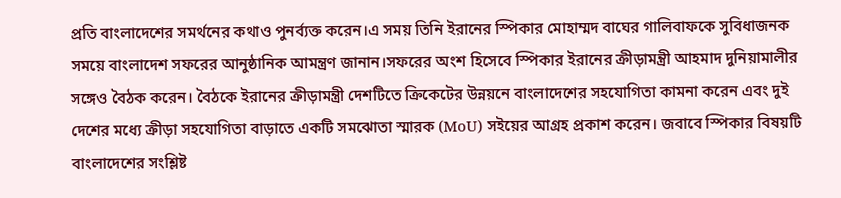প্রতি বাংলাদেশের সমর্থনের কথাও পুনর্ব্যক্ত করেন।এ সময় তিনি ইরানের স্পিকার মোহাম্মদ বাঘের গালিবাফকে সুবিধাজনক সময়ে বাংলাদেশ সফরের আনুষ্ঠানিক আমন্ত্রণ জানান।সফরের অংশ হিসেবে স্পিকার ইরানের ক্রীড়ামন্ত্রী আহমাদ দুনিয়ামালীর সঙ্গেও বৈঠক করেন। বৈঠকে ইরানের ক্রীড়ামন্ত্রী দেশটিতে ক্রিকেটের উন্নয়নে বাংলাদেশের সহযোগিতা কামনা করেন এবং দুই দেশের মধ্যে ক্রীড়া সহযোগিতা বাড়াতে একটি সমঝোতা স্মারক (MoU) সইয়ের আগ্রহ প্রকাশ করেন। জবাবে স্পিকার বিষয়টি বাংলাদেশের সংশ্লিষ্ট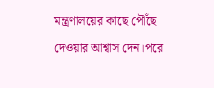মন্ত্রণালয়ের কাছে পৌঁছে দেওয়ার আশ্বাস দেন।পরে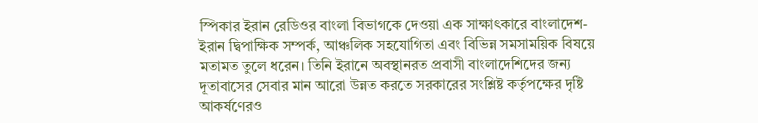স্পিকার ইরান রেডিওর বাংলা বিভাগকে দেওয়া এক সাক্ষাৎকারে বাংলাদেশ-ইরান দ্বিপাক্ষিক সম্পর্ক, আঞ্চলিক সহযোগিতা এবং বিভিন্ন সমসাময়িক বিষয়ে মতামত তুলে ধরেন। তিনি ইরানে অবস্থানরত প্রবাসী বাংলাদেশিদের জন্য দূতাবাসের সেবার মান আরো উন্নত করতে সরকারের সংশ্লিষ্ট কর্তৃপক্ষের দৃষ্টি আকর্ষণেরও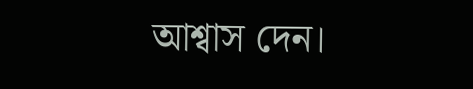আশ্বাস দেন।